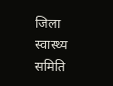जिला स्वास्थ्य समिति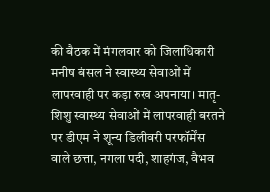की बैठक में मंगलवार को जिलाधिकारी मनीष बंसल ने स्वास्थ्य सेवाओं में लापरवाही पर कड़ा रुख अपनाया। मातृ-शिशु स्वास्थ्य सेवाओं में लापरवाही बरतने पर डीएम ने शून्य डिलीवरी परफॉर्मेंस वाले छत्ता, नगला पदी, शाहगंज, वैभव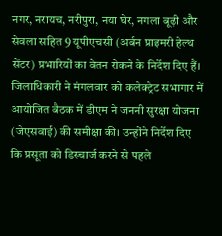नगर, नरायच, नरीपुरा, नया घेर, नगला बूढ़ी और सेवला सहित 9 यूपीएचसी (अर्बन प्राइमरी हेल्थ सेंटर) प्रभारियों का वेतन रोकने के निर्देश दिए हैं।
जिलाधिकारी ने मंगलवार को कलेक्ट्रेट सभागार में आयोजित बैठक में डीएम ने जननी सुरक्षा योजना (जेएसवाई) की समीक्षा की। उन्होंने निर्देश दिए कि प्रसूता को डिस्चार्ज करने से पहले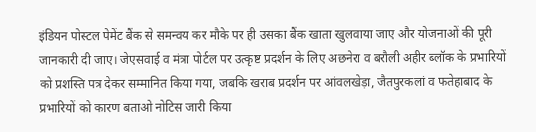इंडियन पोस्टल पेमेंट बैंक से समन्वय कर मौके पर ही उसका बैंक खाता खुलवाया जाए और योजनाओं की पूरी जानकारी दी जाए। जेएसवाई व मंत्रा पोर्टल पर उत्कृष्ट प्रदर्शन के लिए अछनेरा व बरौली अहीर ब्लॉक के प्रभारियों को प्रशस्ति पत्र देकर सम्मानित किया गया, जबकि खराब प्रदर्शन पर आंवलखेड़ा, जैतपुरकलां व फतेहाबाद के प्रभारियों को कारण बताओ नोटिस जारी किया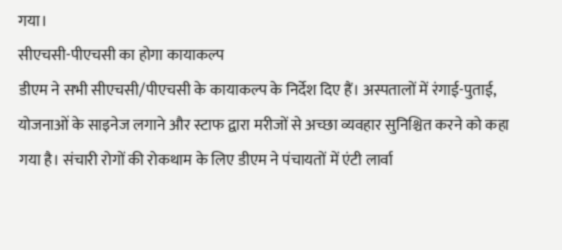गया।
सीएचसी-पीएचसी का होगा कायाकल्प
डीएम ने सभी सीएचसी/पीएचसी के कायाकल्प के निर्देश दिए हैं। अस्पतालों में रंगाई-पुताई, योजनाओं के साइनेज लगाने और स्टाफ द्वारा मरीजों से अच्छा व्यवहार सुनिश्चित करने को कहा गया है। संचारी रोगों की रोकथाम के लिए डीएम ने पंचायतों में एंटी लार्वा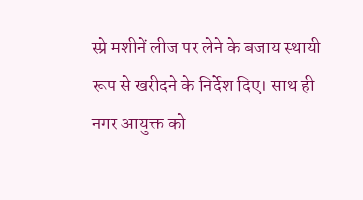स्प्रे मशीनें लीज पर लेने के बजाय स्थायी रूप से खरीदने के निर्देश दिए। साथ ही नगर आयुक्त को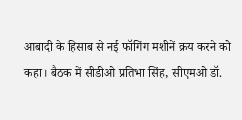आबादी के हिसाब से नई फॉगिंग मशीनें क्रय करने को कहा। बैठक में सीडीओ प्रतिभा सिंह, सीएमओ डॉ.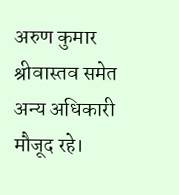अरुण कुमार श्रीवास्तव समेत अन्य अधिकारी मौजूद रहे।